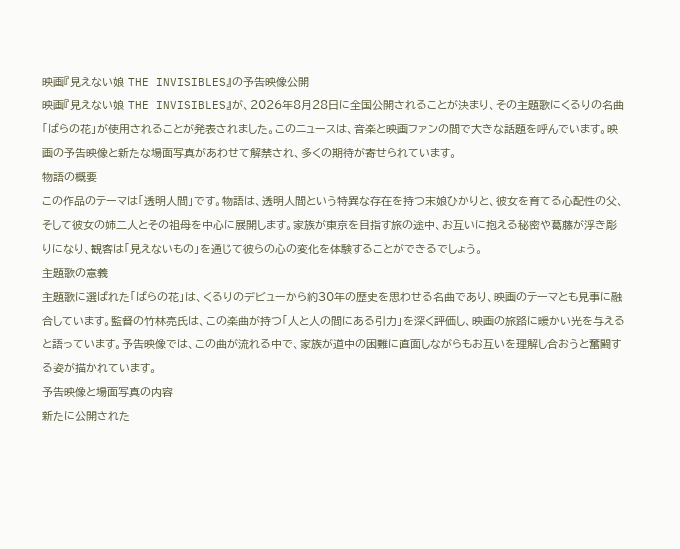映画『見えない娘 THE INVISIBLES』の予告映像公開
映画『見えない娘 THE INVISIBLES』が、2026年8月28日に全国公開されることが決まり、その主題歌にくるりの名曲「ばらの花」が使用されることが発表されました。このニュースは、音楽と映画ファンの間で大きな話題を呼んでいます。映画の予告映像と新たな場面写真があわせて解禁され、多くの期待が寄せられています。
物語の概要
この作品のテーマは「透明人間」です。物語は、透明人間という特異な存在を持つ末娘ひかりと、彼女を育てる心配性の父、そして彼女の姉二人とその祖母を中心に展開します。家族が東京を目指す旅の途中、お互いに抱える秘密や葛藤が浮き彫りになり、観客は「見えないもの」を通じて彼らの心の変化を体験することができるでしょう。
主題歌の意義
主題歌に選ばれた「ばらの花」は、くるりのデビューから約30年の歴史を思わせる名曲であり、映画のテーマとも見事に融合しています。監督の竹林亮氏は、この楽曲が持つ「人と人の間にある引力」を深く評価し、映画の旅路に暖かい光を与えると語っています。予告映像では、この曲が流れる中で、家族が道中の困難に直面しながらもお互いを理解し合おうと奮闘する姿が描かれています。
予告映像と場面写真の内容
新たに公開された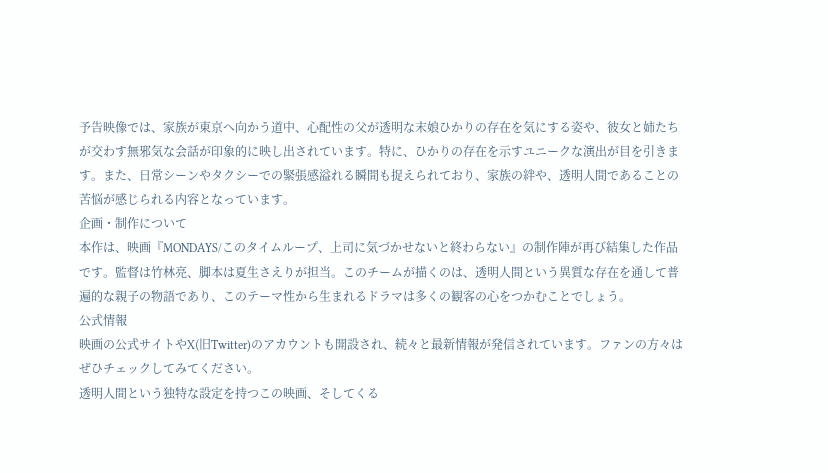予告映像では、家族が東京へ向かう道中、心配性の父が透明な末娘ひかりの存在を気にする姿や、彼女と姉たちが交わす無邪気な会話が印象的に映し出されています。特に、ひかりの存在を示すユニークな演出が目を引きます。また、日常シーンやタクシーでの緊張感溢れる瞬間も捉えられており、家族の絆や、透明人間であることの苦悩が感じられる内容となっています。
企画・制作について
本作は、映画『MONDAYS/このタイムループ、上司に気づかせないと終わらない』の制作陣が再び結集した作品です。監督は竹林亮、脚本は夏生さえりが担当。このチームが描くのは、透明人間という異質な存在を通して普遍的な親子の物語であり、このテーマ性から生まれるドラマは多くの観客の心をつかむことでしょう。
公式情報
映画の公式サイトやX(旧Twitter)のアカウントも開設され、続々と最新情報が発信されています。ファンの方々はぜひチェックしてみてください。
透明人間という独特な設定を持つこの映画、そしてくる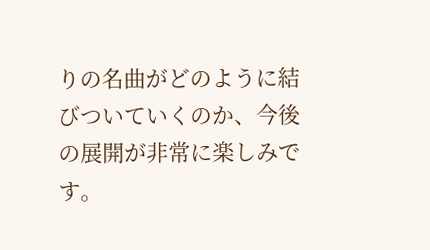りの名曲がどのように結びついていくのか、今後の展開が非常に楽しみです。